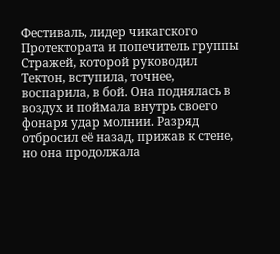Фестиваль, лидер чикагского Протектората и попечитель группы Стражей, которой руководил Тектон, вступила, точнее, воспарила, в бой. Она поднялась в воздух и поймала внутрь своего фонаря удар молнии. Разряд отбросил её назад, прижав к стене, но она продолжала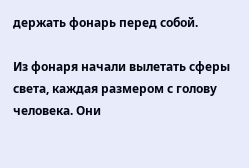держать фонарь перед собой.

Из фонаря начали вылетать сферы света, каждая размером с голову человека. Они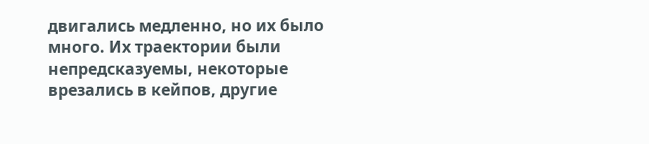двигались медленно, но их было много. Их траектории были непредсказуемы, некоторые врезались в кейпов, другие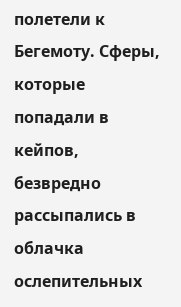полетели к Бегемоту. Сферы, которые попадали в кейпов, безвредно рассыпались в облачка ослепительных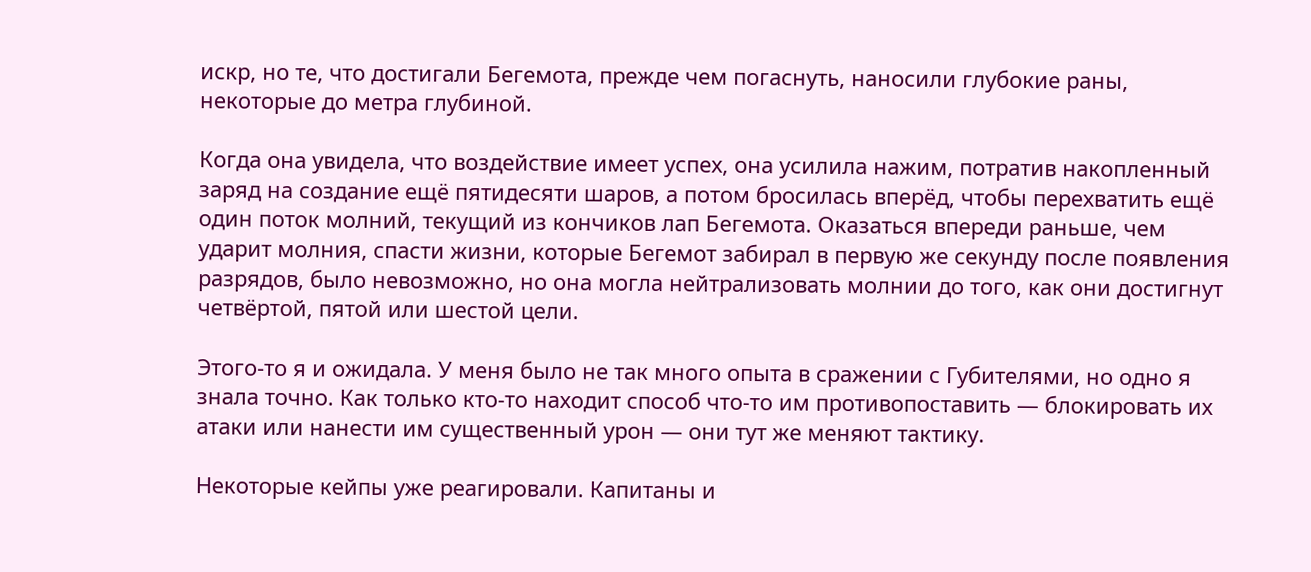искр, но те, что достигали Бегемота, прежде чем погаснуть, наносили глубокие раны, некоторые до метра глубиной.

Когда она увидела, что воздействие имеет успех, она усилила нажим, потратив накопленный заряд на создание ещё пятидесяти шаров, а потом бросилась вперёд, чтобы перехватить ещё один поток молний, текущий из кончиков лап Бегемота. Оказаться впереди раньше, чем ударит молния, спасти жизни, которые Бегемот забирал в первую же секунду после появления разрядов, было невозможно, но она могла нейтрализовать молнии до того, как они достигнут четвёртой, пятой или шестой цели.

Этого-то я и ожидала. У меня было не так много опыта в сражении с Губителями, но одно я знала точно. Как только кто-то находит способ что-то им противопоставить — блокировать их атаки или нанести им существенный урон — они тут же меняют тактику.

Некоторые кейпы уже реагировали. Капитаны и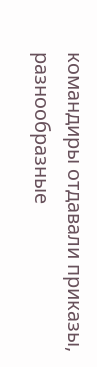командиры отдавали приказы, разнообразные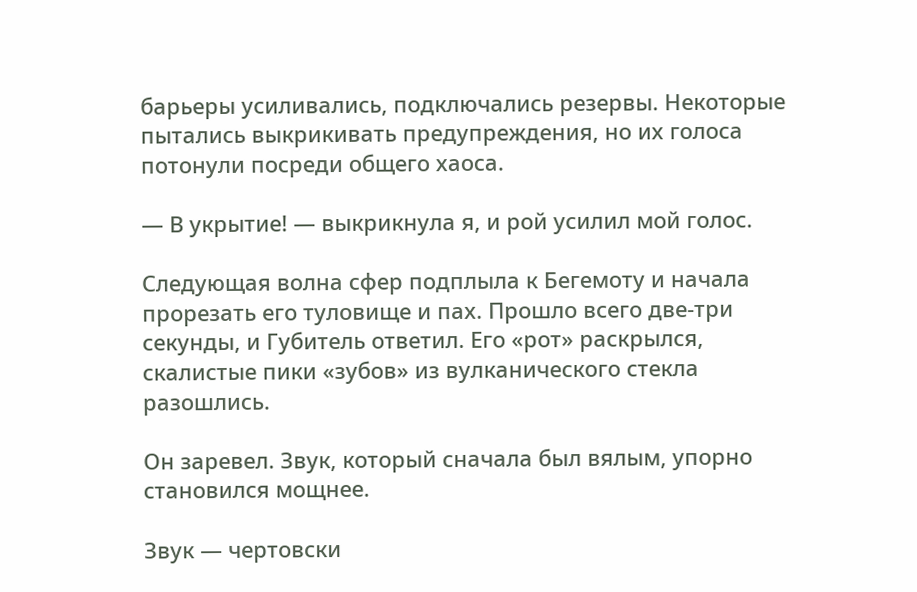барьеры усиливались, подключались резервы. Некоторые пытались выкрикивать предупреждения, но их голоса потонули посреди общего хаоса.

— В укрытие! — выкрикнула я, и рой усилил мой голос.

Следующая волна сфер подплыла к Бегемоту и начала прорезать его туловище и пах. Прошло всего две-три секунды, и Губитель ответил. Его «рот» раскрылся, скалистые пики «зубов» из вулканического стекла разошлись.

Он заревел. Звук, который сначала был вялым, упорно становился мощнее.

Звук — чертовски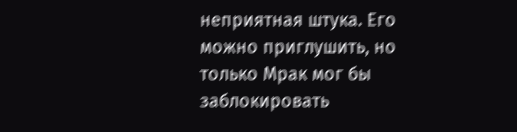неприятная штука. Его можно приглушить, но только Мрак мог бы заблокировать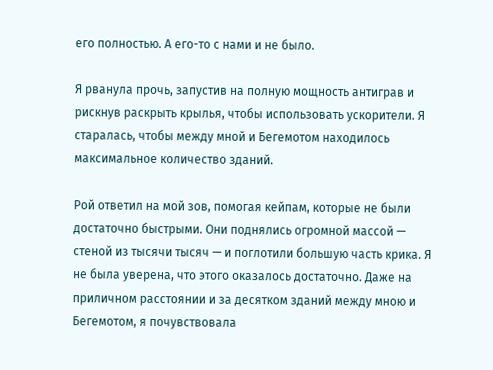его полностью. А его-то с нами и не было.

Я рванула прочь, запустив на полную мощность антиграв и рискнув раскрыть крылья, чтобы использовать ускорители. Я старалась, чтобы между мной и Бегемотом находилось максимальное количество зданий.

Рой ответил на мой зов, помогая кейпам, которые не были достаточно быстрыми. Они поднялись огромной массой — стеной из тысячи тысяч — и поглотили большую часть крика. Я не была уверена, что этого оказалось достаточно. Даже на приличном расстоянии и за десятком зданий между мною и Бегемотом, я почувствовала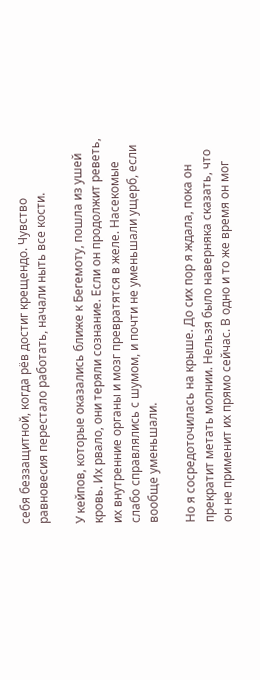себя беззащитной, когда рёв достиг крещендо. Чувство равновесия перестало работать, начали ныть все кости.

У кейпов, которые оказались ближе к Бегемоту, пошла из ушей кровь. Их рвало, они теряли сознание. Если он продолжит реветь, их внутренние органы и мозг превратятся в желе. Насекомые слабо справлялись с шумом, и почти не уменьшали ущерб, если вообще уменьшали.

Но я сосредоточилась на крыше. До сих пор я ждала, пока он прекратит метать молнии. Нельзя было наверняка сказать, что он не применит их прямо сейчас. В одно и то же время он мог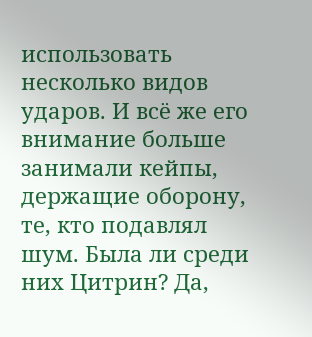использовать несколько видов ударов. И всё же его внимание больше занимали кейпы, держащие оборону, те, кто подавлял шум. Была ли среди них Цитрин? Да,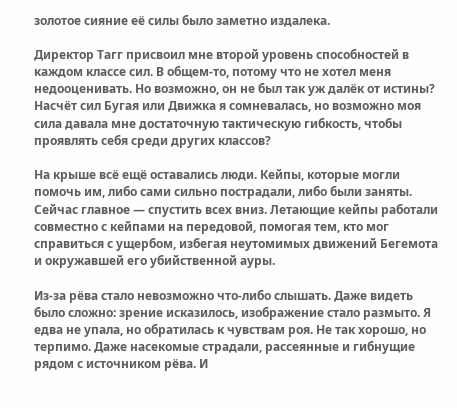золотое сияние её силы было заметно издалека.

Директор Тагг присвоил мне второй уровень способностей в каждом классе сил. В общем-то, потому что не хотел меня недооценивать. Но возможно, он не был так уж далёк от истины? Насчёт сил Бугая или Движка я сомневалась, но возможно моя сила давала мне достаточную тактическую гибкость, чтобы проявлять себя среди других классов?

На крыше всё ещё оставались люди. Кейпы, которые могли помочь им, либо сами сильно пострадали, либо были заняты. Сейчас главное — спустить всех вниз. Летающие кейпы работали совместно с кейпами на передовой, помогая тем, кто мог справиться с ущербом, избегая неутомимых движений Бегемота и окружавшей его убийственной ауры.

Из-за рёва стало невозможно что-либо слышать. Даже видеть было сложно: зрение исказилось, изображение стало размыто. Я едва не упала, но обратилась к чувствам роя. Не так хорошо, но терпимо. Даже насекомые страдали, рассеянные и гибнущие рядом с источником рёва. И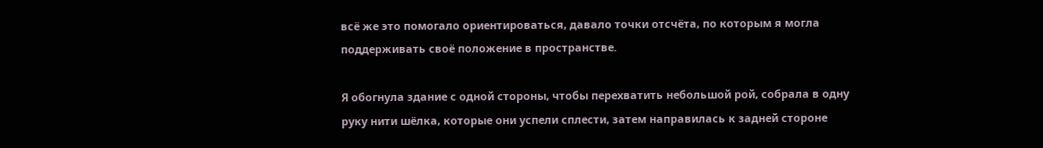всё же это помогало ориентироваться, давало точки отсчёта, по которым я могла поддерживать своё положение в пространстве.

Я обогнула здание с одной стороны, чтобы перехватить небольшой рой, собрала в одну руку нити шёлка, которые они успели сплести, затем направилась к задней стороне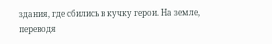здания, где сбились в кучку герои. На земле, переводя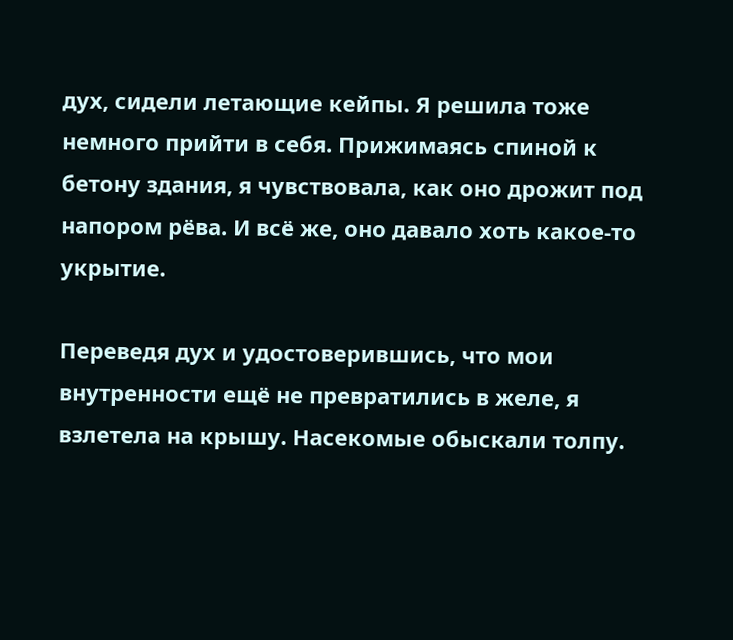дух, сидели летающие кейпы. Я решила тоже немного прийти в себя. Прижимаясь спиной к бетону здания, я чувствовала, как оно дрожит под напором рёва. И всё же, оно давало хоть какое-то укрытие.

Переведя дух и удостоверившись, что мои внутренности ещё не превратились в желе, я взлетела на крышу. Насекомые обыскали толпу.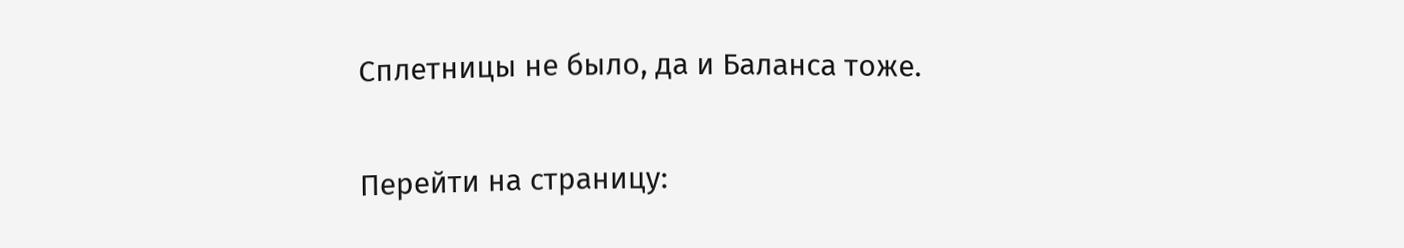Сплетницы не было, да и Баланса тоже.

Перейти на страницу: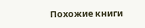Похожие книги